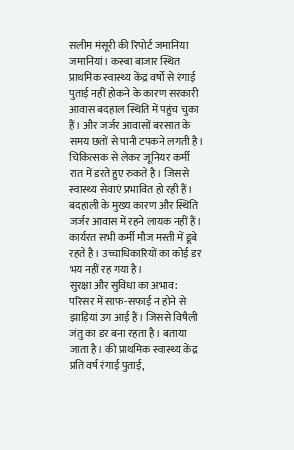सलीम मंसूरी की रिपोर्ट जमानिया
जमानियां। कस्बा बाजार स्थित प्राथमिक स्वास्थ्य केंद्र वर्षो से रंगाई पुताई नहीं होकने के कारण सरकारी आवास बदहाल स्थिति में पहुंच चुका हैं। और जर्जर आवासों बरसात के समय छतों से पानी टपकने लगती है। चिकित्सक से लेकर जूनियर कर्मी रात में डरते हुए रुकते है। जिससे स्वास्थ्य सेवाएं प्रभावित हो रही हैं। बदहाली के मुख्य कारण और स्थिति जर्जर आवास में रहने लायक नहीं हैं। कार्यरत सभी कर्मी मौज मस्ती में डूबे रहते है। उच्चाधिकारियों का कोई डर भय नहीं रह गया है।
सुरक्षा और सुविधा का अभाव: परिसर में साफ-सफाई न होने से झाड़ियां उग आई हैं। जिससे विषैली जंतु का डर बना रहता है। बताया जाता है। की प्राथमिक स्वास्थ्य केंद्र प्रति वर्ष रंगाई पुताई,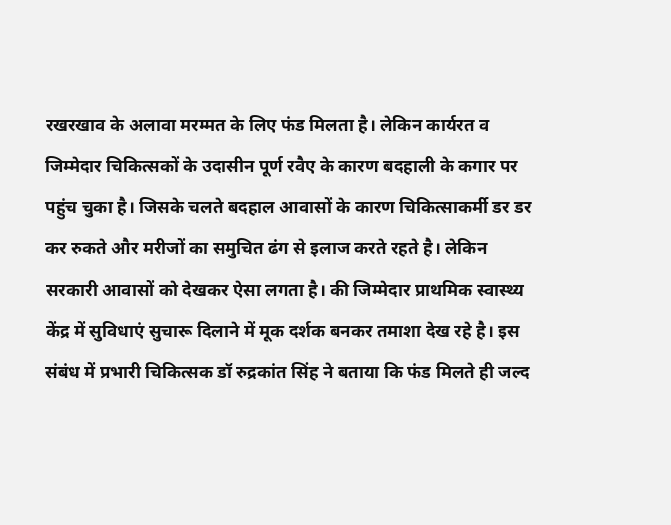रखरखाव के अलावा मरम्मत के लिए फंड मिलता है। लेकिन कार्यरत व जिम्मेदार चिकित्सकों के उदासीन पूर्ण रवैए के कारण बदहाली के कगार पर पहुंच चुका है। जिसके चलते बदहाल आवासों के कारण चिकित्साकर्मी डर डर कर रुकते और मरीजों का समुचित ढंग से इलाज करते रहते है। लेकिन सरकारी आवासों को देखकर ऐसा लगता है। की जिम्मेदार प्राथमिक स्वास्थ्य केंद्र में सुविधाएं सुचारू दिलाने में मूक दर्शक बनकर तमाशा देख रहे है। इस संबंध में प्रभारी चिकित्सक डॉ रुद्रकांत सिंह ने बताया कि फंड मिलते ही जल्द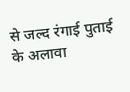से जल्द रंगाई पुताई के अलावा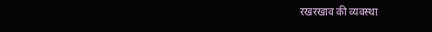रखरखाव की व्यवस्था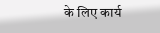के लिए कार्य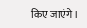किए जाएंगे।